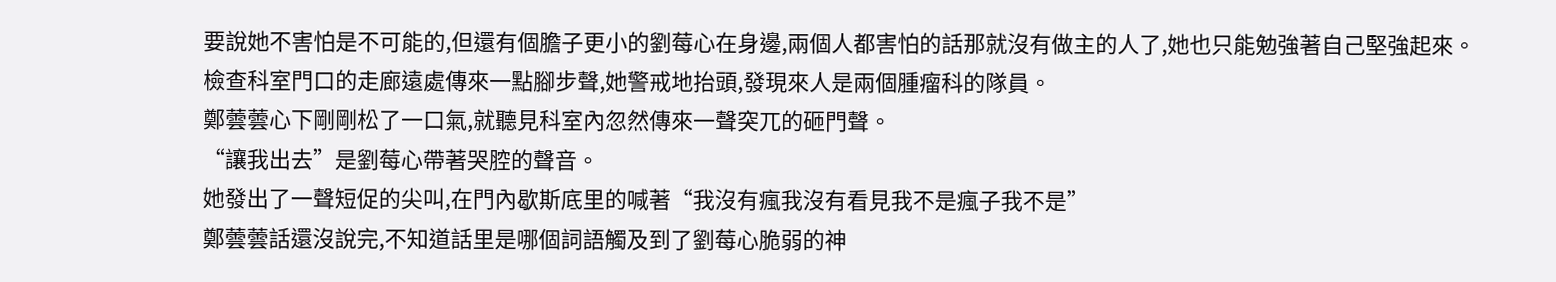要說她不害怕是不可能的,但還有個膽子更小的劉莓心在身邊,兩個人都害怕的話那就沒有做主的人了,她也只能勉強著自己堅強起來。
檢查科室門口的走廊遠處傳來一點腳步聲,她警戒地抬頭,發現來人是兩個腫瘤科的隊員。
鄭蕓蕓心下剛剛松了一口氣,就聽見科室內忽然傳來一聲突兀的砸門聲。
“讓我出去”是劉莓心帶著哭腔的聲音。
她發出了一聲短促的尖叫,在門內歇斯底里的喊著“我沒有瘋我沒有看見我不是瘋子我不是”
鄭蕓蕓話還沒說完,不知道話里是哪個詞語觸及到了劉莓心脆弱的神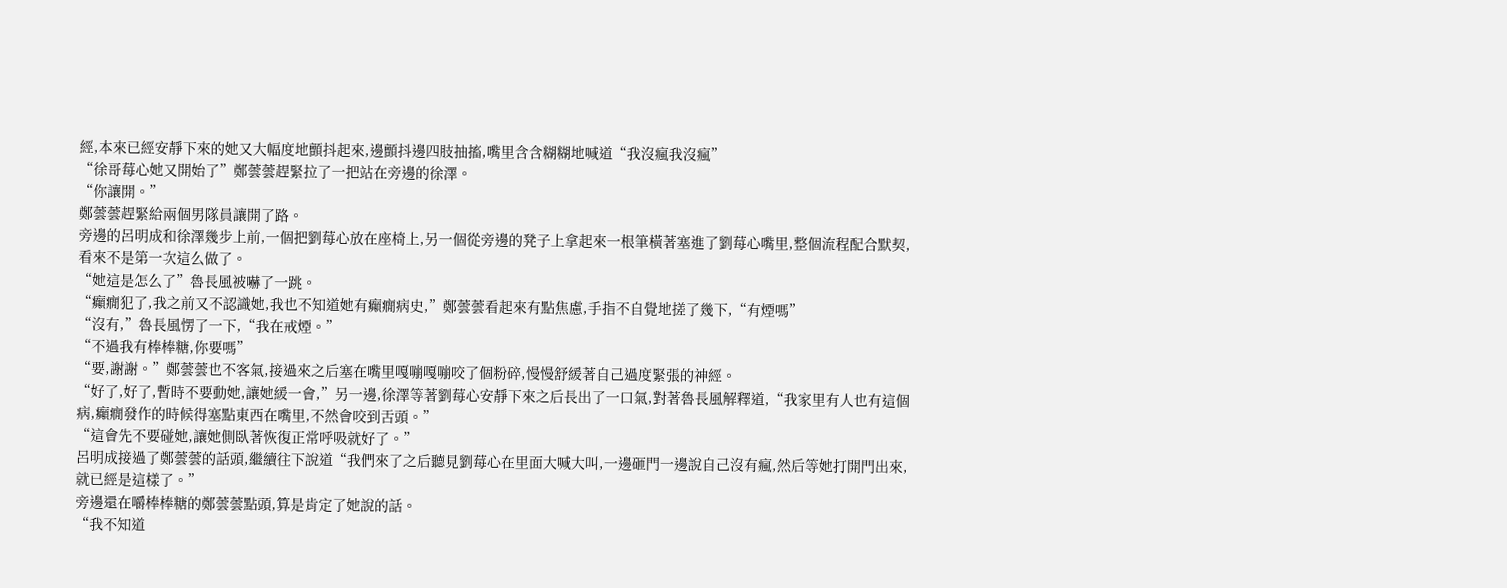經,本來已經安靜下來的她又大幅度地顫抖起來,邊顫抖邊四肢抽搐,嘴里含含糊糊地喊道“我沒瘋我沒瘋”
“徐哥莓心她又開始了”鄭蕓蕓趕緊拉了一把站在旁邊的徐澤。
“你讓開。”
鄭蕓蕓趕緊給兩個男隊員讓開了路。
旁邊的呂明成和徐澤幾步上前,一個把劉莓心放在座椅上,另一個從旁邊的凳子上拿起來一根筆橫著塞進了劉莓心嘴里,整個流程配合默契,看來不是第一次這么做了。
“她這是怎么了”魯長風被嚇了一跳。
“癲癇犯了,我之前又不認識她,我也不知道她有癲癇病史,”鄭蕓蕓看起來有點焦慮,手指不自覺地搓了幾下,“有煙嗎”
“沒有,”魯長風愣了一下,“我在戒煙。”
“不過我有棒棒糖,你要嗎”
“要,謝謝。”鄭蕓蕓也不客氣,接過來之后塞在嘴里嘎嘣嘎嘣咬了個粉碎,慢慢舒緩著自己過度緊張的神經。
“好了,好了,暫時不要動她,讓她緩一會,”另一邊,徐澤等著劉莓心安靜下來之后長出了一口氣,對著魯長風解釋道,“我家里有人也有這個病,癲癇發作的時候得塞點東西在嘴里,不然會咬到舌頭。”
“這會先不要碰她,讓她側臥著恢復正常呼吸就好了。”
呂明成接過了鄭蕓蕓的話頭,繼續往下說道“我們來了之后聽見劉莓心在里面大喊大叫,一邊砸門一邊說自己沒有瘋,然后等她打開門出來,就已經是這樣了。”
旁邊還在嚼棒棒糖的鄭蕓蕓點頭,算是肯定了她說的話。
“我不知道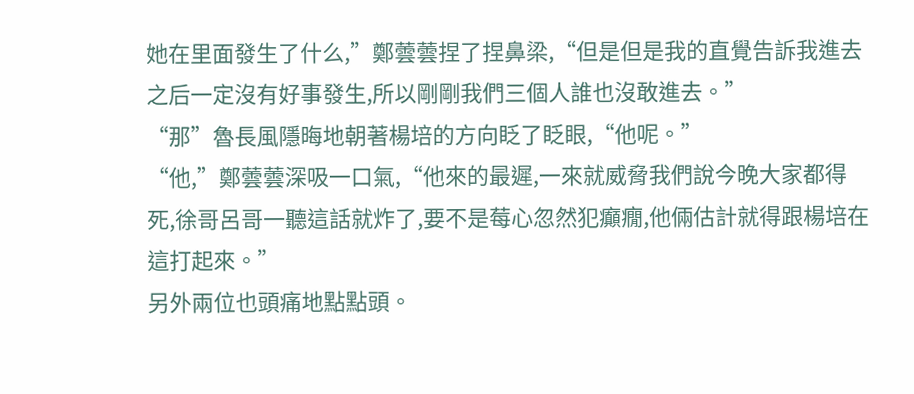她在里面發生了什么,”鄭蕓蕓捏了捏鼻梁,“但是但是我的直覺告訴我進去之后一定沒有好事發生,所以剛剛我們三個人誰也沒敢進去。”
“那”魯長風隱晦地朝著楊培的方向眨了眨眼,“他呢。”
“他,”鄭蕓蕓深吸一口氣,“他來的最遲,一來就威脅我們說今晚大家都得死,徐哥呂哥一聽這話就炸了,要不是莓心忽然犯癲癇,他倆估計就得跟楊培在這打起來。”
另外兩位也頭痛地點點頭。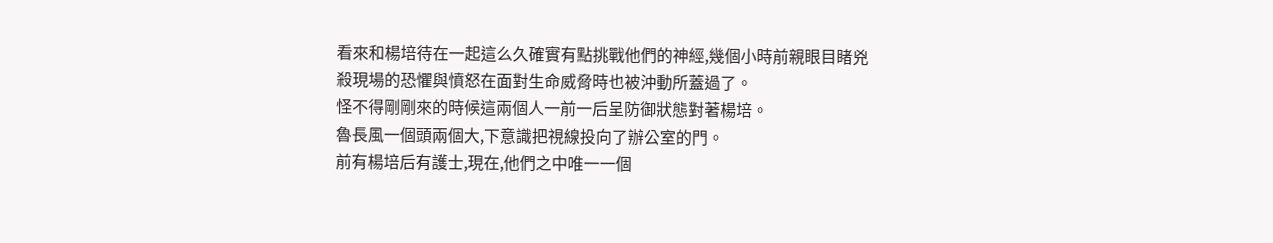看來和楊培待在一起這么久確實有點挑戰他們的神經,幾個小時前親眼目睹兇殺現場的恐懼與憤怒在面對生命威脅時也被沖動所蓋過了。
怪不得剛剛來的時候這兩個人一前一后呈防御狀態對著楊培。
魯長風一個頭兩個大,下意識把視線投向了辦公室的門。
前有楊培后有護士,現在,他們之中唯一一個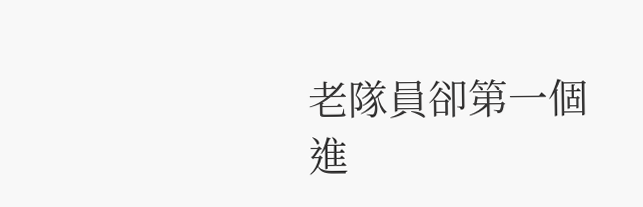老隊員卻第一個進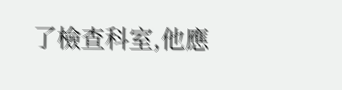了檢查科室,他應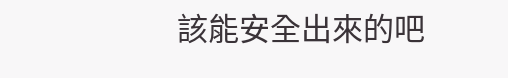該能安全出來的吧